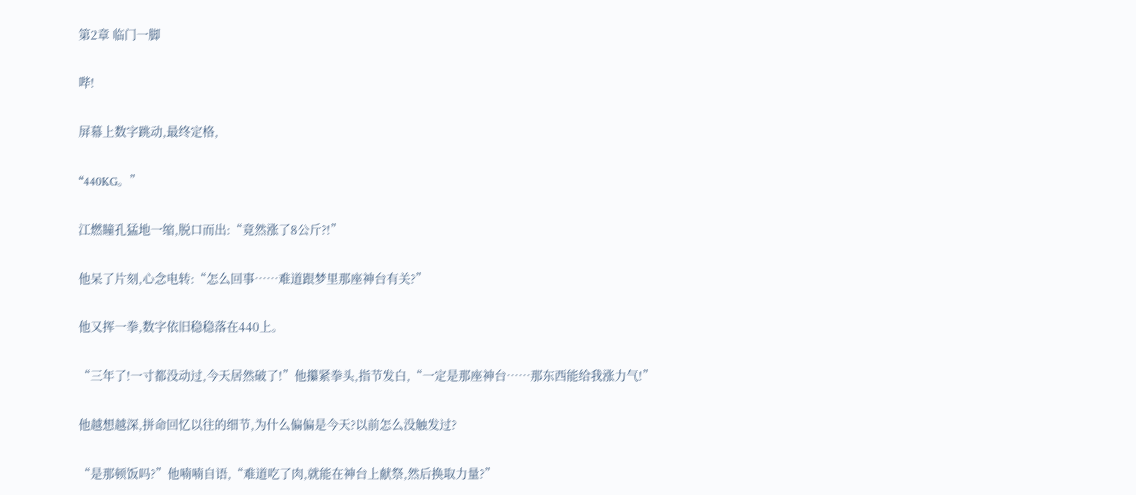第2章 临门一脚

哔!

屏幕上数字跳动,最终定格,

“440KG。”

江燃瞳孔猛地一缩,脱口而出:“竟然涨了8公斤?!”

他呆了片刻,心念电转:“怎么回事……难道跟梦里那座神台有关?”

他又挥一拳,数字依旧稳稳落在440上。

“三年了!一寸都没动过,今天居然破了!”他攥紧拳头,指节发白,“一定是那座神台……那东西能给我涨力气!”

他越想越深,拼命回忆以往的细节,为什么偏偏是今天?以前怎么没触发过?

“是那顿饭吗?”他喃喃自语,“难道吃了肉,就能在神台上献祭,然后换取力量?”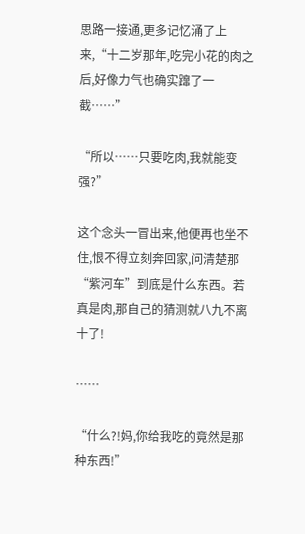思路一接通,更多记忆涌了上来,“十二岁那年,吃完小花的肉之后,好像力气也确实蹿了一截……”

“所以……只要吃肉,我就能变强?”

这个念头一冒出来,他便再也坐不住,恨不得立刻奔回家,问清楚那“紫河车”到底是什么东西。若真是肉,那自己的猜测就八九不离十了!

……

“什么?!妈,你给我吃的竟然是那种东西!”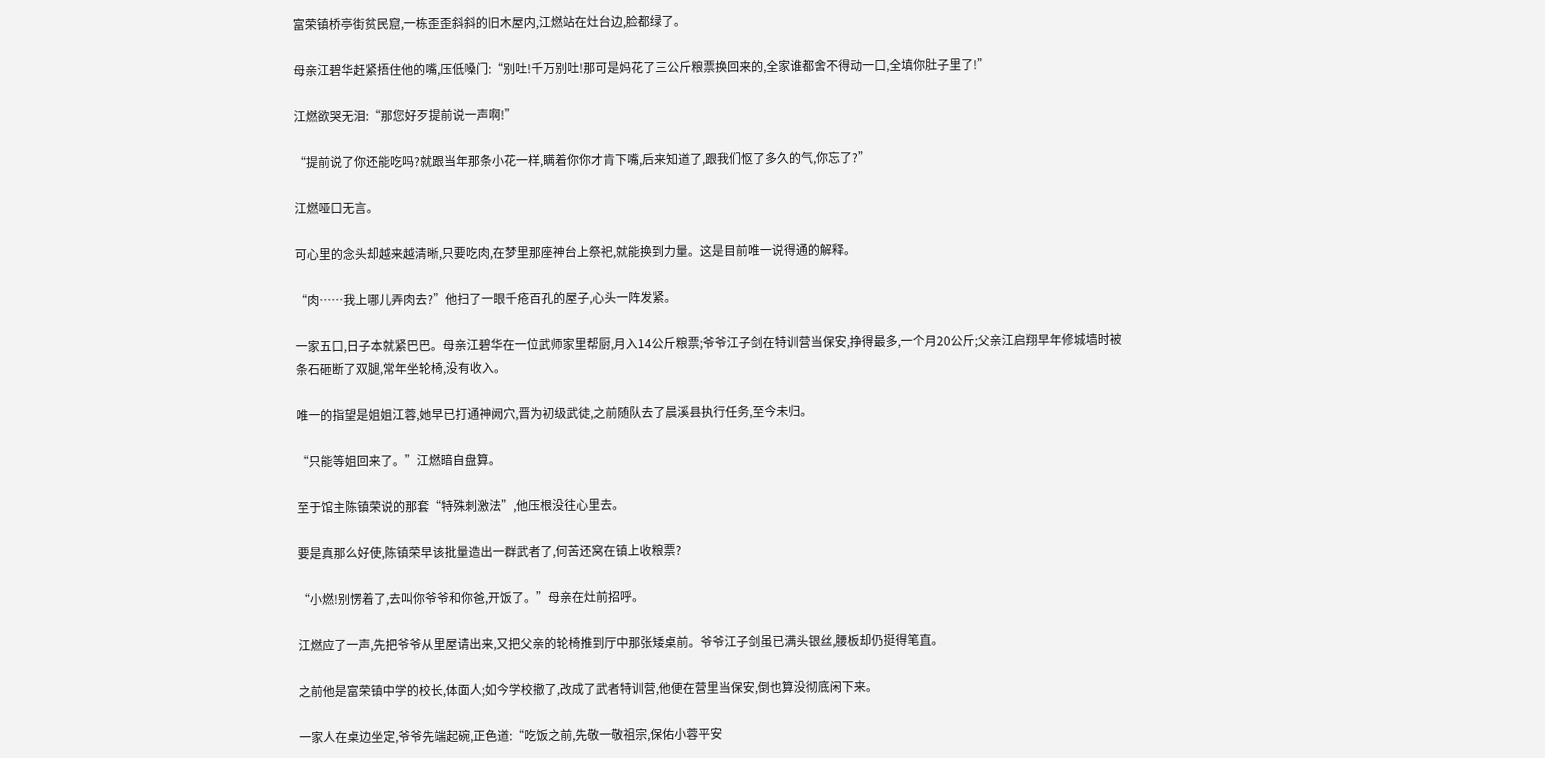富荣镇桥亭街贫民窟,一栋歪歪斜斜的旧木屋内,江燃站在灶台边,脸都绿了。

母亲江碧华赶紧捂住他的嘴,压低嗓门:“别吐!千万别吐!那可是妈花了三公斤粮票换回来的,全家谁都舍不得动一口,全填你肚子里了!”

江燃欲哭无泪:“那您好歹提前说一声啊!”

“提前说了你还能吃吗?就跟当年那条小花一样,瞒着你你才肯下嘴,后来知道了,跟我们怄了多久的气,你忘了?”

江燃哑口无言。

可心里的念头却越来越清晰,只要吃肉,在梦里那座神台上祭祀,就能换到力量。这是目前唯一说得通的解释。

“肉……我上哪儿弄肉去?”他扫了一眼千疮百孔的屋子,心头一阵发紧。

一家五口,日子本就紧巴巴。母亲江碧华在一位武师家里帮厨,月入14公斤粮票;爷爷江子剑在特训营当保安,挣得最多,一个月20公斤;父亲江启翔早年修城墙时被条石砸断了双腿,常年坐轮椅,没有收入。

唯一的指望是姐姐江蓉,她早已打通神阙穴,晋为初级武徒,之前随队去了晨溪县执行任务,至今未归。

“只能等姐回来了。”江燃暗自盘算。

至于馆主陈镇荣说的那套“特殊刺激法”,他压根没往心里去。

要是真那么好使,陈镇荣早该批量造出一群武者了,何苦还窝在镇上收粮票?

“小燃!别愣着了,去叫你爷爷和你爸,开饭了。”母亲在灶前招呼。

江燃应了一声,先把爷爷从里屋请出来,又把父亲的轮椅推到厅中那张矮桌前。爷爷江子剑虽已满头银丝,腰板却仍挺得笔直。

之前他是富荣镇中学的校长,体面人;如今学校撤了,改成了武者特训营,他便在营里当保安,倒也算没彻底闲下来。

一家人在桌边坐定,爷爷先端起碗,正色道:“吃饭之前,先敬一敬祖宗,保佑小蓉平安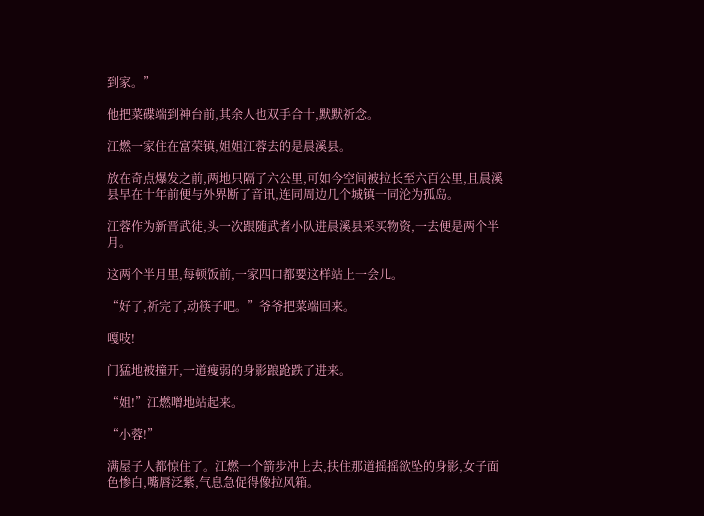到家。”

他把菜碟端到神台前,其余人也双手合十,默默祈念。

江燃一家住在富荣镇,姐姐江蓉去的是晨溪县。

放在奇点爆发之前,两地只隔了六公里,可如今空间被拉长至六百公里,且晨溪县早在十年前便与外界断了音讯,连同周边几个城镇一同沦为孤岛。

江蓉作为新晋武徒,头一次跟随武者小队进晨溪县采买物资,一去便是两个半月。

这两个半月里,每顿饭前,一家四口都要这样站上一会儿。

“好了,祈完了,动筷子吧。”爷爷把菜端回来。

嘎吱!

门猛地被撞开,一道瘦弱的身影踉跄跌了进来。

“姐!”江燃噌地站起来。

“小蓉!”

满屋子人都惊住了。江燃一个箭步冲上去,扶住那道摇摇欲坠的身影,女子面色惨白,嘴唇泛紫,气息急促得像拉风箱。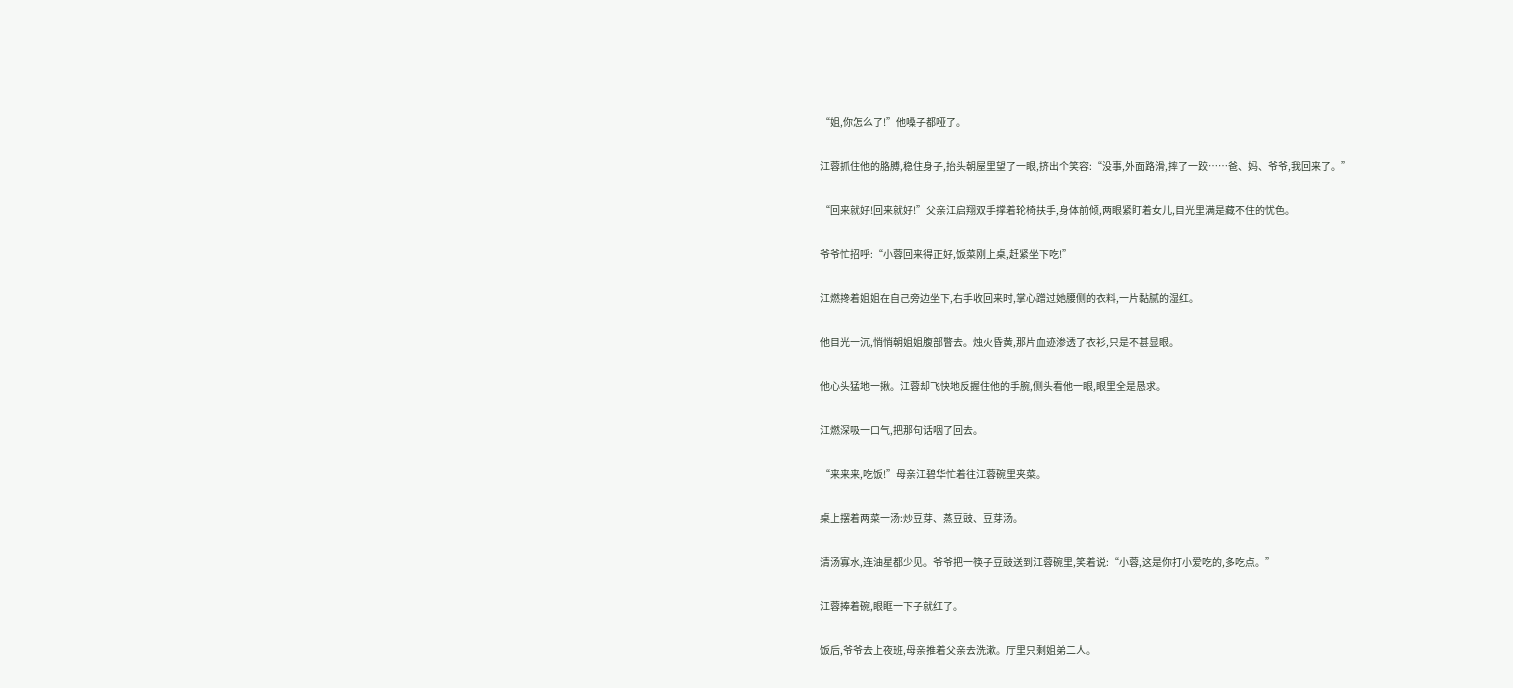“姐,你怎么了!”他嗓子都哑了。

江蓉抓住他的胳膊,稳住身子,抬头朝屋里望了一眼,挤出个笑容:“没事,外面路滑,摔了一跤……爸、妈、爷爷,我回来了。”

“回来就好!回来就好!”父亲江启翔双手撑着轮椅扶手,身体前倾,两眼紧盯着女儿,目光里满是藏不住的忧色。

爷爷忙招呼:“小蓉回来得正好,饭菜刚上桌,赶紧坐下吃!”

江燃搀着姐姐在自己旁边坐下,右手收回来时,掌心蹭过她腰侧的衣料,一片黏腻的湿红。

他目光一沉,悄悄朝姐姐腹部瞥去。烛火昏黄,那片血迹渗透了衣衫,只是不甚显眼。

他心头猛地一揪。江蓉却飞快地反握住他的手腕,侧头看他一眼,眼里全是恳求。

江燃深吸一口气,把那句话咽了回去。

“来来来,吃饭!”母亲江碧华忙着往江蓉碗里夹菜。

桌上摆着两菜一汤:炒豆芽、蒸豆豉、豆芽汤。

清汤寡水,连油星都少见。爷爷把一筷子豆豉送到江蓉碗里,笑着说:“小蓉,这是你打小爱吃的,多吃点。”

江蓉捧着碗,眼眶一下子就红了。

饭后,爷爷去上夜班,母亲推着父亲去洗漱。厅里只剩姐弟二人。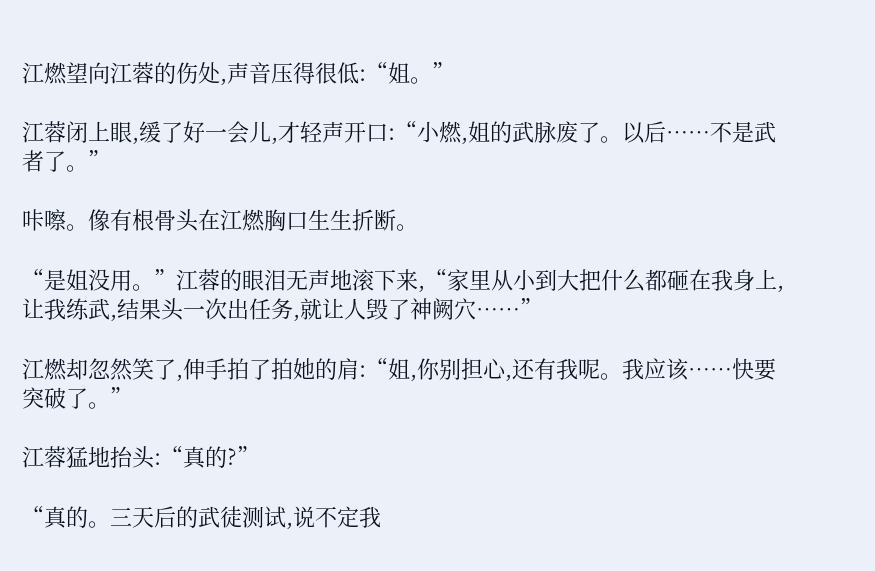江燃望向江蓉的伤处,声音压得很低:“姐。”

江蓉闭上眼,缓了好一会儿,才轻声开口:“小燃,姐的武脉废了。以后……不是武者了。”

咔嚓。像有根骨头在江燃胸口生生折断。

“是姐没用。”江蓉的眼泪无声地滚下来,“家里从小到大把什么都砸在我身上,让我练武,结果头一次出任务,就让人毁了神阙穴……”

江燃却忽然笑了,伸手拍了拍她的肩:“姐,你别担心,还有我呢。我应该……快要突破了。”

江蓉猛地抬头:“真的?”

“真的。三天后的武徒测试,说不定我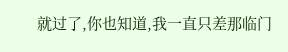就过了,你也知道,我一直只差那临门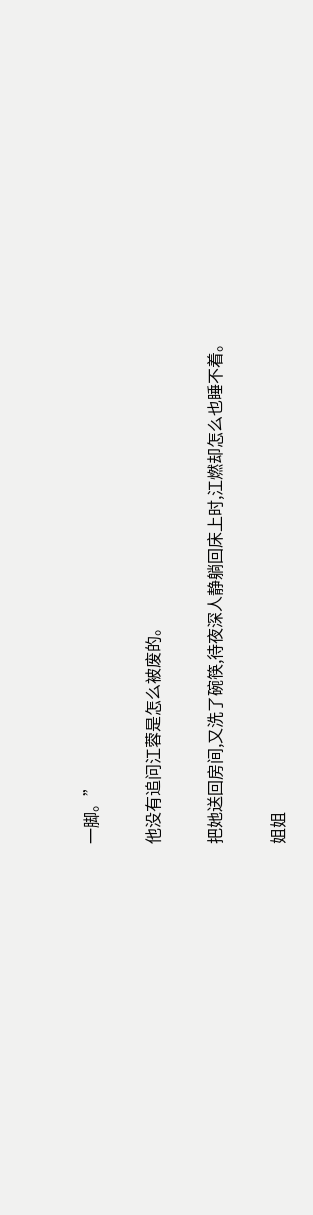一脚。”

他没有追问江蓉是怎么被废的。

把她送回房间,又洗了碗筷,待夜深人静躺回床上时,江燃却怎么也睡不着。

姐姐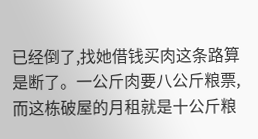已经倒了,找她借钱买肉这条路算是断了。一公斤肉要八公斤粮票,而这栋破屋的月租就是十公斤粮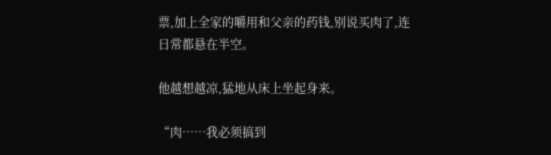票,加上全家的嚼用和父亲的药钱,别说买肉了,连日常都悬在半空。

他越想越凉,猛地从床上坐起身来。

“肉……我必须搞到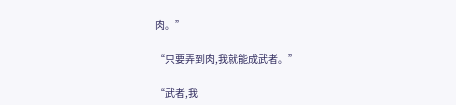肉。”

“只要弄到肉,我就能成武者。”

“武者,我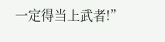一定得当上武者!”